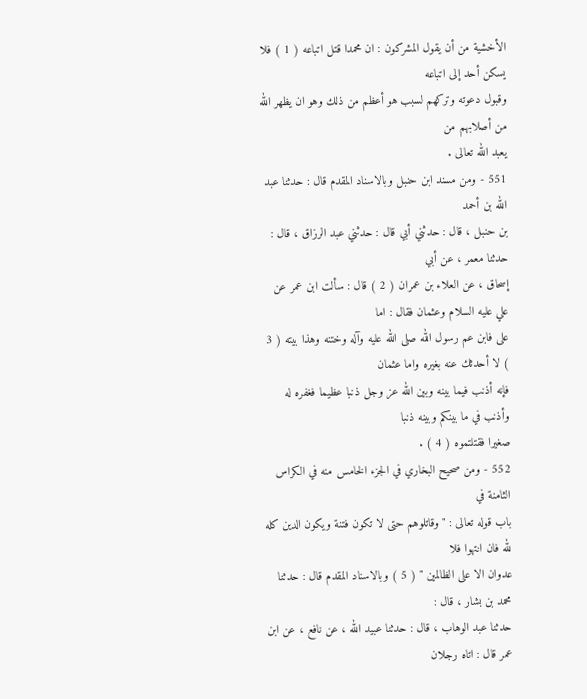الأخشية من أن يقول المشركون : ان محمدا قتل اتباعه ( 1 ) فلا يسكن أحد إلى اتباعه
وقبول دعوته وتركهم لسبب هو أعظم من ذلك وهو ان يظهر الله من أصلابهم من
يعبد الله تعالى .
551 - ومن مسند ابن حنبل وبالاسناد المقدم قال : حدثنا عبد الله بن أحمد
بن حنبل ، قال : حدثني أبي قال : حدثني عبد الرزاق ، قال : حدثنا معمر ، عن أبي
إسحاق ، عن العلاء بن عمران ( 2 ) قال : سألت ابن عمر عن علي عليه السلام وعثمان فقال : اما
على فابن عم رسول الله صلى الله عليه وآله وختنه وهذا بيته ( 3 ) لا أحدثك عنه بغيره واما عثمان
فإنه أذنب فيما بينه وبين الله عز وجل ذنبا عظيما فغفره له وأذنب في ما بينكم وبينه ذنبا
صغيرا فقتلتموه ( 4 ) .
552 - ومن صحيح البخاري في الجزء الخامس منه في الكراس الثامنة في
باب قوله تعالى : " وقاتلوهم حتى لا تكون فتنة ويكون الدين كله لله فان انتهوا فلا
عدوان الا على الظالمين " ( 5 ) وبالاسناد المقدم قال : حدثنا محمد بن بشار ، قال :
حدثنا عبد الوهاب ، قال : حدثنا عبيد الله ، عن نافع ، عن ابن عمر قال : اتاه رجلان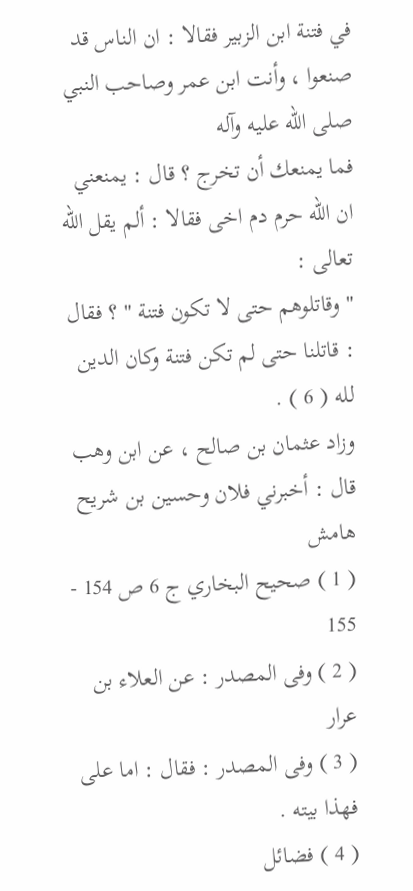في فتنة ابن الزبير فقالا : ان الناس قد صنعوا ، وأنت ابن عمر وصاحب النبي صلى الله عليه وآله
فما يمنعك أن تخرج ؟ قال : يمنعني ان الله حرم دم اخى فقالا : ألم يقل الله تعالى :
" وقاتلوهم حتى لا تكون فتنة " ؟ فقال : قاتلنا حتى لم تكن فتنة وكان الدين لله ( 6 ) .
وزاد عثمان بن صالح ، عن ابن وهب قال : أخبرني فلان وحسين بن شريح
هامش
( 1 ) صحيح البخاري ج 6 ص 154 - 155
( 2 ) وفى المصدر : عن العلاء بن عرار
( 3 ) وفى المصدر : فقال : اما على فهذا بيته .
( 4 ) فضائل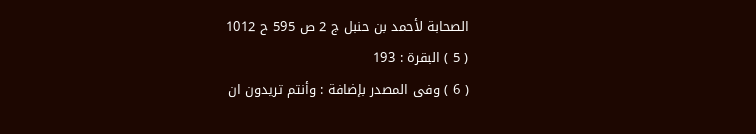الصحابة لأحمد بن حنبل ج 2 ص 595 ح 1012
( 5 ) البقرة : 193
( 6 ) وفى المصدر بإضافة : وأنتم تريدون ان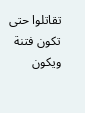تقاتلوا حتى تكون فتنة ويكون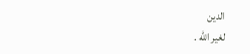الدين
لغير الله .